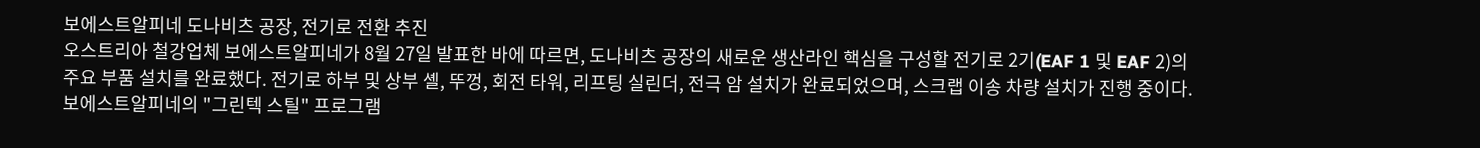보에스트알피네 도나비츠 공장, 전기로 전환 추진
오스트리아 철강업체 보에스트알피네가 8월 27일 발표한 바에 따르면, 도나비츠 공장의 새로운 생산라인 핵심을 구성할 전기로 2기(EAF 1 및 EAF 2)의 주요 부품 설치를 완료했다. 전기로 하부 및 상부 셸, 뚜껑, 회전 타워, 리프팅 실린더, 전극 암 설치가 완료되었으며, 스크랩 이송 차량 설치가 진행 중이다. 보에스트알피네의 "그린텍 스틸" 프로그램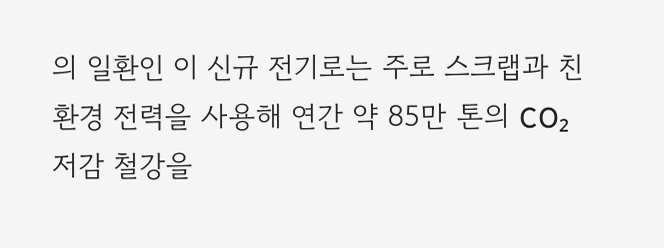의 일환인 이 신규 전기로는 주로 스크랩과 친환경 전력을 사용해 연간 약 85만 톤의 CO₂ 저감 철강을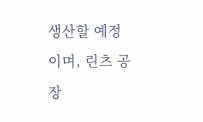생산할 예정이며, 린츠 공장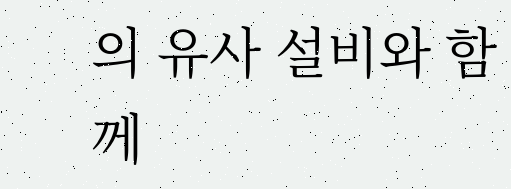의 유사 설비와 함께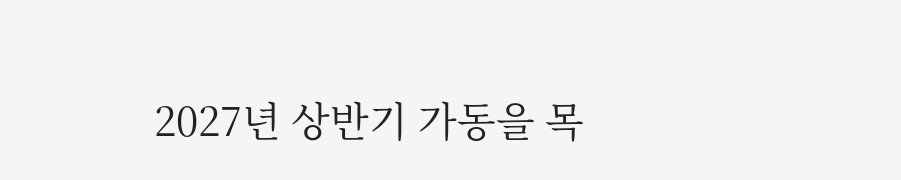2027년 상반기 가동을 목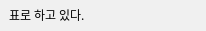표로 하고 있다.